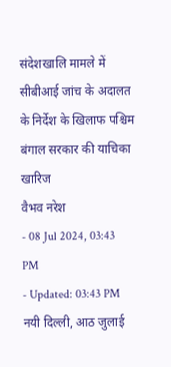संदेशखालि मामले में सीबीआई जांच के अदालत के निर्देश के खिलाफ पश्चिम बंगाल सरकार की याचिका खारिज
वैभव नरेश
- 08 Jul 2024, 03:43 PM
- Updated: 03:43 PM
नयी दिल्ली, आठ जुलाई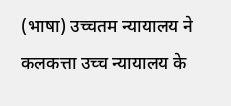(भाषा) उच्चतम न्यायालय ने कलकत्ता उच्च न्यायालय के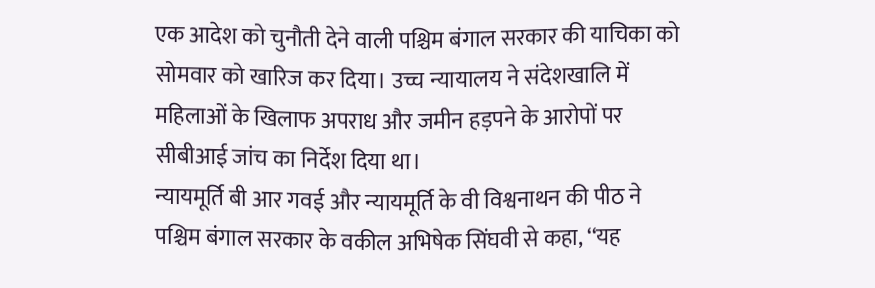एक आदेश को चुनौती देने वाली पश्चिम बंगाल सरकार की याचिका को सोमवार को खारिज कर दिया। उच्च न्यायालय ने संदेशखालि में महिलाओं के खिलाफ अपराध और जमीन हड़पने के आरोपों पर सीबीआई जांच का निर्देश दिया था।
न्यायमूर्ति बी आर गवई और न्यायमूर्ति के वी विश्वनाथन की पीठ ने पश्चिम बंगाल सरकार के वकील अभिषेक सिंघवी से कहा, ‘‘यह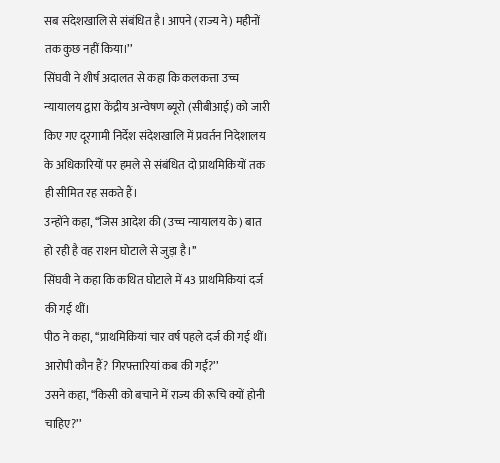सब संदेशखालि से संबंधित है। आपने (राज्य ने) महीनों तक कुछ नहीं किया।’’
सिंघवी ने शीर्ष अदालत से कहा कि कलकत्ता उच्च न्यायालय द्वारा केंद्रीय अन्वेषण ब्यूरो (सीबीआई) को जारी किए गए दूरगामी निर्देश संदेशखालि में प्रवर्तन निदेशालय के अधिकारियों पर हमले से संबंधित दो प्राथमिकियों तक ही सीमित रह सकते हैं।
उन्होंने कहा, ‘‘जिस आदेश की (उच्च न्यायालय के) बात हो रही है वह राशन घोटाले से जुड़ा है।’’
सिंघवी ने कहा कि कथित घोटाले में 43 प्राथमिकियां दर्ज की गई थीं।
पीठ ने कहा, ‘‘प्राथमिकियां चार वर्ष पहले दर्ज की गई थीं। आरोपी कौन हैं? गिरफ्तारियां कब की गईं?’’
उसने कहा, ‘‘किसी को बचाने में राज्य की रूचि क्यों होनी चाहिए?’’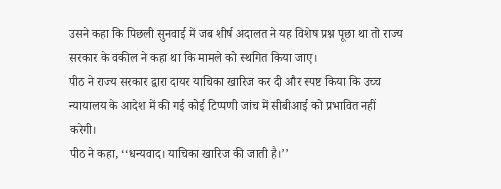उसने कहा कि पिछली सुनवाई में जब शीर्ष अदालत ने यह विशेष प्रश्न पूछा था तो राज्य सरकार के वकील ने कहा था कि मामले को स्थगित किया जाए।
पीठ ने राज्य सरकार द्वारा दायर याचिका खारिज कर दी और स्पष्ट किया कि उच्च न्यायालय के आदेश में की गई कोई टिप्पणी जांच में सीबीआई को प्रभावित नहीं करेगी।
पीठ ने कहा, ‘‘धन्यवाद। याचिका खारिज की जाती है।’’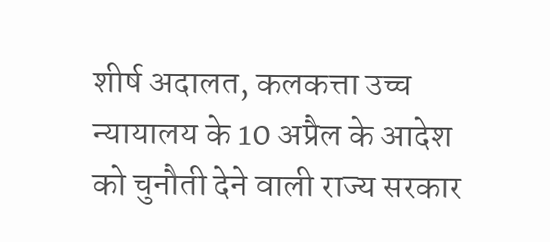शीर्ष अदालत, कलकत्ता उच्च न्यायालय के 10 अप्रैल के आदेश को चुनौती देने वाली राज्य सरकार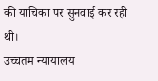की याचिका पर सुनवाई कर रही थी।
उच्चतम न्यायालय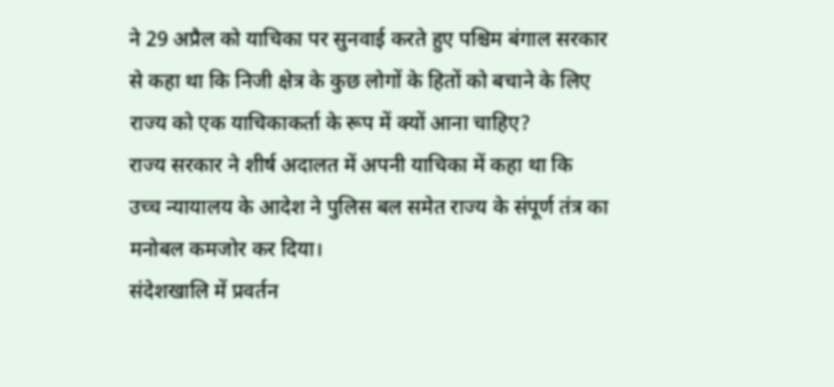ने 29 अप्रैल को याचिका पर सुनवाई करते हुए पश्चिम बंगाल सरकार से कहा था कि निजी क्षेत्र के कुछ लोगों के हितों को बचाने के लिए राज्य को एक याचिकाकर्ता के रूप में क्यों आना चाहिए?
राज्य सरकार ने शीर्ष अदालत में अपनी याचिका में कहा था कि उच्च न्यायालय के आदेश ने पुलिस बल समेत राज्य के संपूर्ण तंत्र का मनोबल कमजोर कर दिया।
संदेशखालि में प्रवर्तन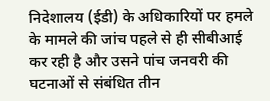निदेशालय (ईडी) के अधिकारियों पर हमले के मामले की जांच पहले से ही सीबीआई कर रही है और उसने पांच जनवरी की घटनाओं से संबंधित तीन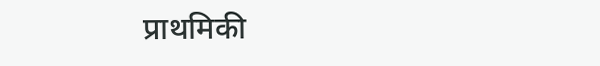प्राथमिकी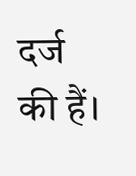दर्ज की हैं।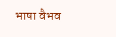भाषा वैभव